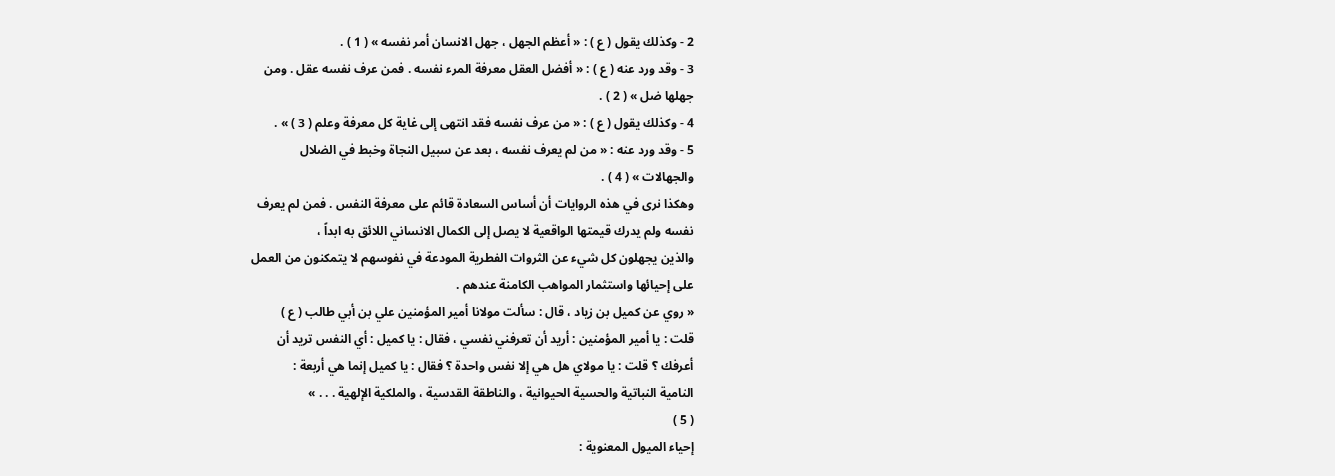2 - وكذلك يقول ( ع ) : « أعظم الجهل ، جهل الانسان أمر نفسه » ( 1 ) .
3 - وقد ورد عنه ( ع ) : « أفضل العقل معرفة المرء نفسه . فمن عرف نفسه عقل . ومن
جهلها ضل » ( 2 ) .
4 - وكذلك يقول ( ع ) : « من عرف نفسه فقد انتهى إلى غاية كل معرفة وعلم ( 3 ) » .
5 - وقد ورد عنه : « من لم يعرف نفسه ، بعد عن سبيل النجاة وخبط في الضلال
والجهالات » ( 4 ) .
وهكذا نرى في هذه الروايات أن أساس السعادة قائم على معرفة النفس . فمن لم يعرف
نفسه ولم يدرك قيمتها الواقعية لا يصل إلى الكمال الانساني اللائق به ابداً ،
والذين يجهلون كل شيء عن الثروات الفطرية المودعة في نفوسهم لا يتمكنون من العمل
على إحيائها واستثمار المواهب الكامنة عندهم .
« روي عن كميل بن زياد ، قال : سألت مولانا أمير المؤمنين علي بن أبي طالب ( ع )
قلت : يا أمير المؤمنين : أريد أن تعرفني نفسي ، فقال : يا كميل : أي النفس تريد أن
أعرفك ؟ قلت : يا مولاي هل هي إلا نفس واحدة ؟ فقال : يا كميل إنما هي أربعة :
النامية النباتية والحسية الحيوانية ، والناطقة القدسية ، والملكية الإلهية . . . »
( 5 )
إحياء الميول المعنوية :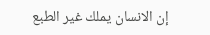إن الانسان يملك غير الطبع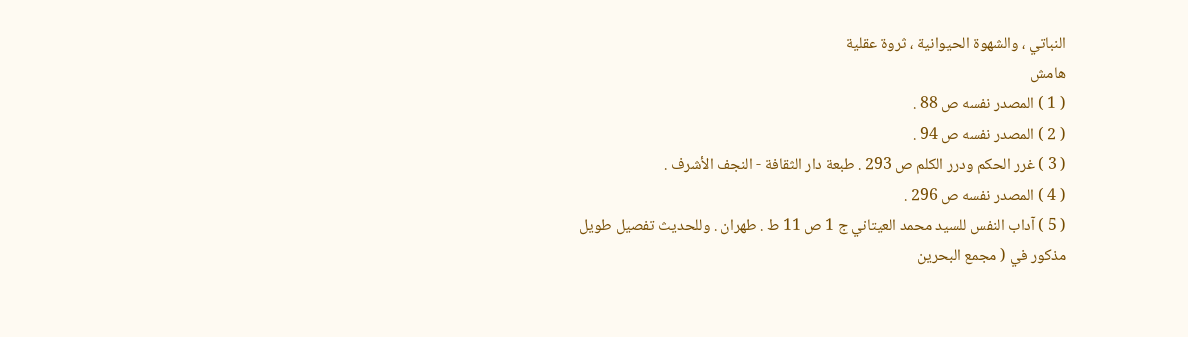النباتي ، والشهوة الحيوانية ، ثروة عقلية
هامش
( 1 ) المصدر نفسه ص 88 .
( 2 ) المصدر نفسه ص 94 .
( 3 ) غرر الحكم ودرر الكلم ص 293 . طبعة دار الثقافة - النجف الأشرف .
( 4 ) المصدر نفسه ص 296 .
( 5 ) آداب النفس للسيد محمد العيتاني ج 1 ص 11 ط . طهران . وللحديث تفصيل طويل مذكور في ( مجمع البحرين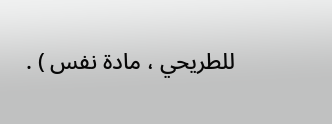للطريحي ، مادة نفس ) .